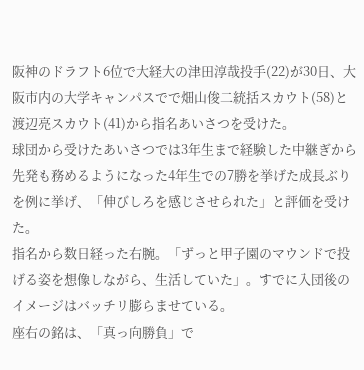阪神のドラフト6位で大経大の津田淳哉投手(22)が30日、大阪市内の大学キャンパスでで畑山俊二統括スカウト(58)と渡辺亮スカウト(41)から指名あいさつを受けた。
球団から受けたあいさつでは3年生まで経験した中継ぎから先発も務めるようになった4年生での7勝を挙げた成長ぶりを例に挙げ、「伸びしろを感じさせられた」と評価を受けた。
指名から数日経った右腕。「ずっと甲子園のマウンドで投げる姿を想像しながら、生活していた」。すでに入団後のイメージはバッチリ膨らませている。
座右の銘は、「真っ向勝負」で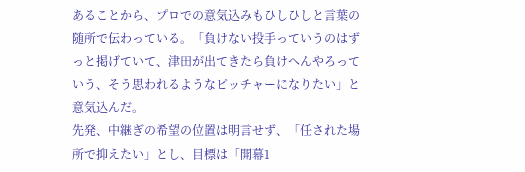あることから、プロでの意気込みもひしひしと言葉の随所で伝わっている。「負けない投手っていうのはずっと掲げていて、津田が出てきたら負けへんやろっていう、そう思われるようなピッチャーになりたい」と意気込んだ。
先発、中継ぎの希望の位置は明言せず、「任された場所で抑えたい」とし、目標は「開幕1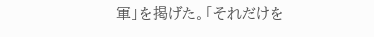軍」を掲げた。「それだけを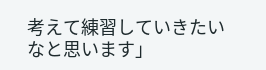考えて練習していきたいなと思います」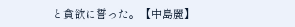と貪欲に誓った。【中島麗】